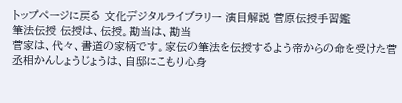トップページに戻る 文化デジタルライブラリー 演目解説 菅原伝授手習鑑
筆法伝授 伝授は、伝授。勘当は、勘当
菅家は、代々、書道の家柄です。家伝の筆法を伝授するよう帝からの命を受けた菅丞相かんしょうじょうは、自邸にこもり心身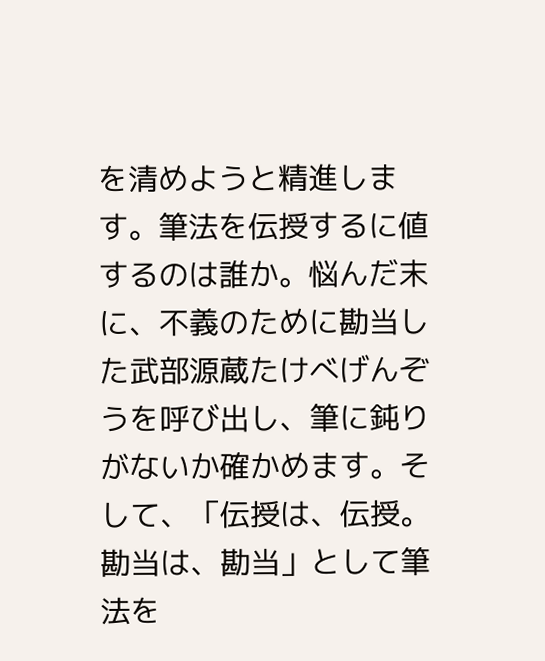を清めようと精進します。筆法を伝授するに値するのは誰か。悩んだ末に、不義のために勘当した武部源蔵たけべげんぞうを呼び出し、筆に鈍りがないか確かめます。そして、「伝授は、伝授。勘当は、勘当」として筆法を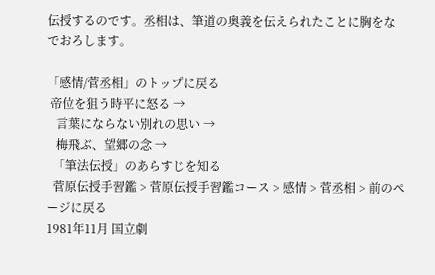伝授するのです。丞相は、筆道の奥義を伝えられたことに胸をなでおろします。

「感情/菅丞相」のトップに戻る
 帝位を狙う時平に怒る →
   言葉にならない別れの思い →
   梅飛ぶ、望郷の念 →
  「筆法伝授」のあらすじを知る
  菅原伝授手習鑑 > 菅原伝授手習鑑コース > 感情 > 菅丞相 > 前のページに戻る
1981年11月 国立劇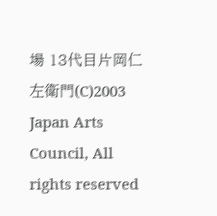場 13代目片岡仁左衛門(C)2003 Japan Arts Council, All rights reserved